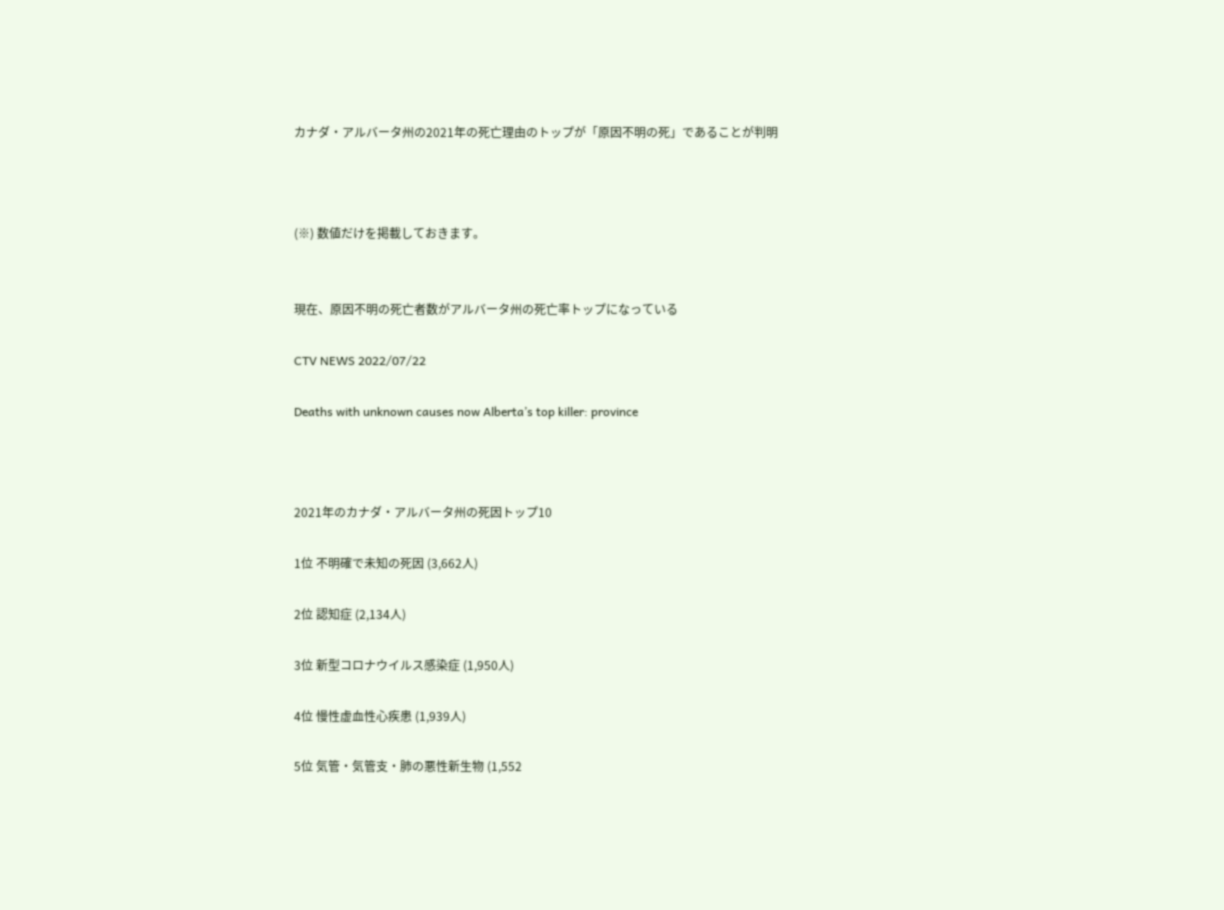カナダ・アルバータ州の2021年の死亡理由のトップが「原因不明の死」であることが判明



(※) 数値だけを掲載しておきます。


現在、原因不明の死亡者数がアルバータ州の死亡率トップになっている

CTV NEWS 2022/07/22

Deaths with unknown causes now Alberta’s top killer: province



2021年のカナダ・アルバータ州の死因トップ10

1位 不明確で未知の死因 (3,662人)

2位 認知症 (2,134人)

3位 新型コロナウイルス感染症 (1,950人)

4位 慢性虚血性心疾患 (1,939人)

5位 気管・気管支・肺の悪性新生物 (1,552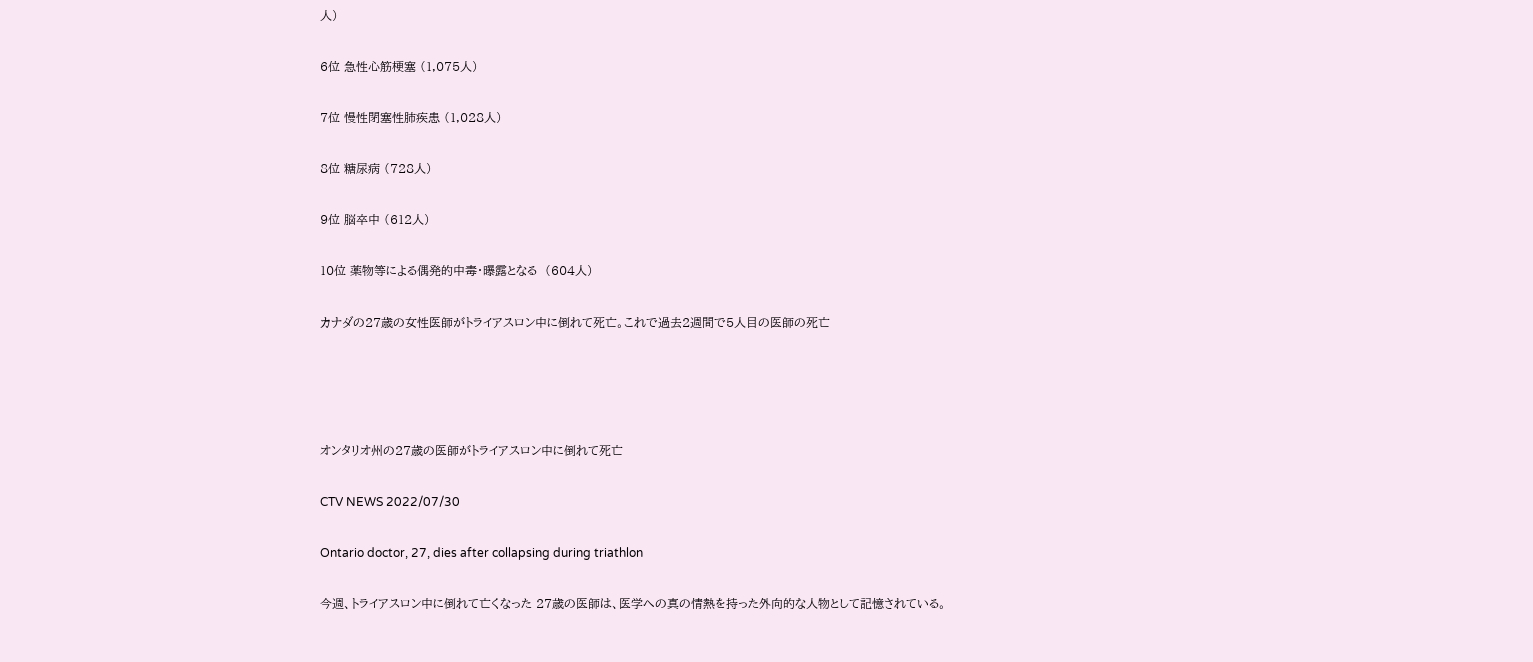人)

6位 急性心筋梗塞 (1,075人)

7位 慢性閉塞性肺疾患 (1,028人)

8位 糖尿病 (728人)

9位 脳卒中 (612人)

10位 薬物等による偶発的中毒・曝露となる  (604人)

カナダの27歳の女性医師がトライアスロン中に倒れて死亡。これで過去2週間で5人目の医師の死亡




オンタリオ州の27歳の医師がトライアスロン中に倒れて死亡

CTV NEWS 2022/07/30

Ontario doctor, 27, dies after collapsing during triathlon

今週、トライアスロン中に倒れて亡くなった 27歳の医師は、医学への真の情熱を持った外向的な人物として記憶されている。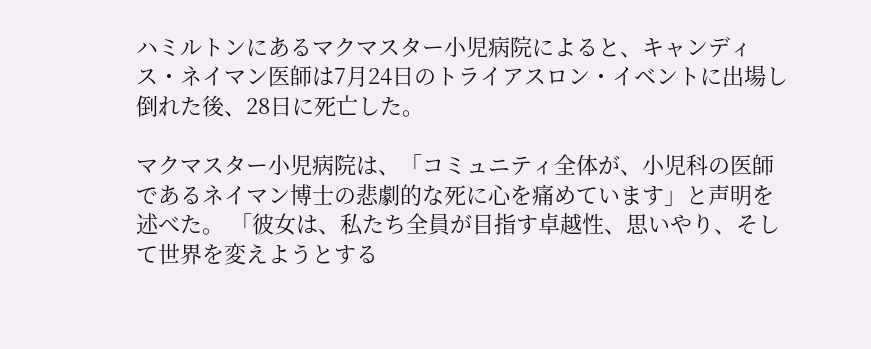ハミルトンにあるマクマスター小児病院によると、キャンディス・ネイマン医師は7月24日のトライアスロン・イベントに出場し倒れた後、28日に死亡した。

マクマスター小児病院は、「コミュニティ全体が、小児科の医師であるネイマン博士の悲劇的な死に心を痛めています」と声明を述べた。 「彼女は、私たち全員が目指す卓越性、思いやり、そして世界を変えようとする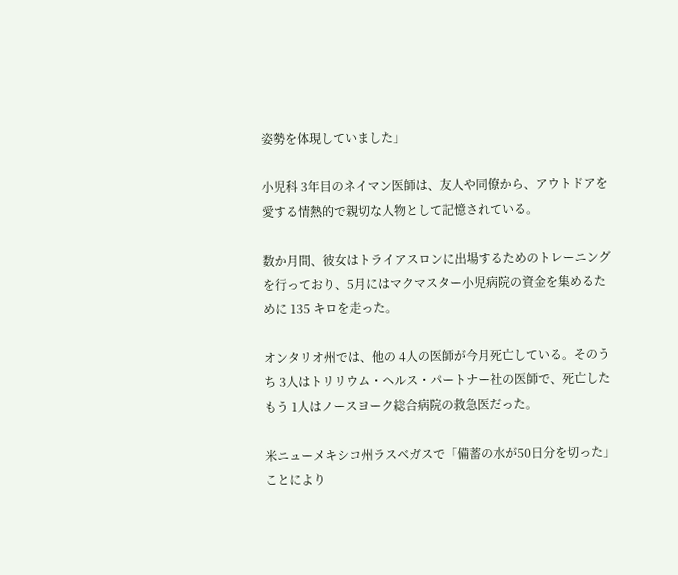姿勢を体現していました」

小児科 3年目のネイマン医師は、友人や同僚から、アウトドアを愛する情熱的で親切な人物として記憶されている。

数か月間、彼女はトライアスロンに出場するためのトレーニングを行っており、5月にはマクマスター小児病院の資金を集めるために 135 キロを走った。

オンタリオ州では、他の 4人の医師が今月死亡している。そのうち 3人はトリリウム・ヘルス・パートナー社の医師で、死亡したもう 1人はノースヨーク総合病院の救急医だった。

米ニューメキシコ州ラスベガスで「備蓄の水が50日分を切った」ことにより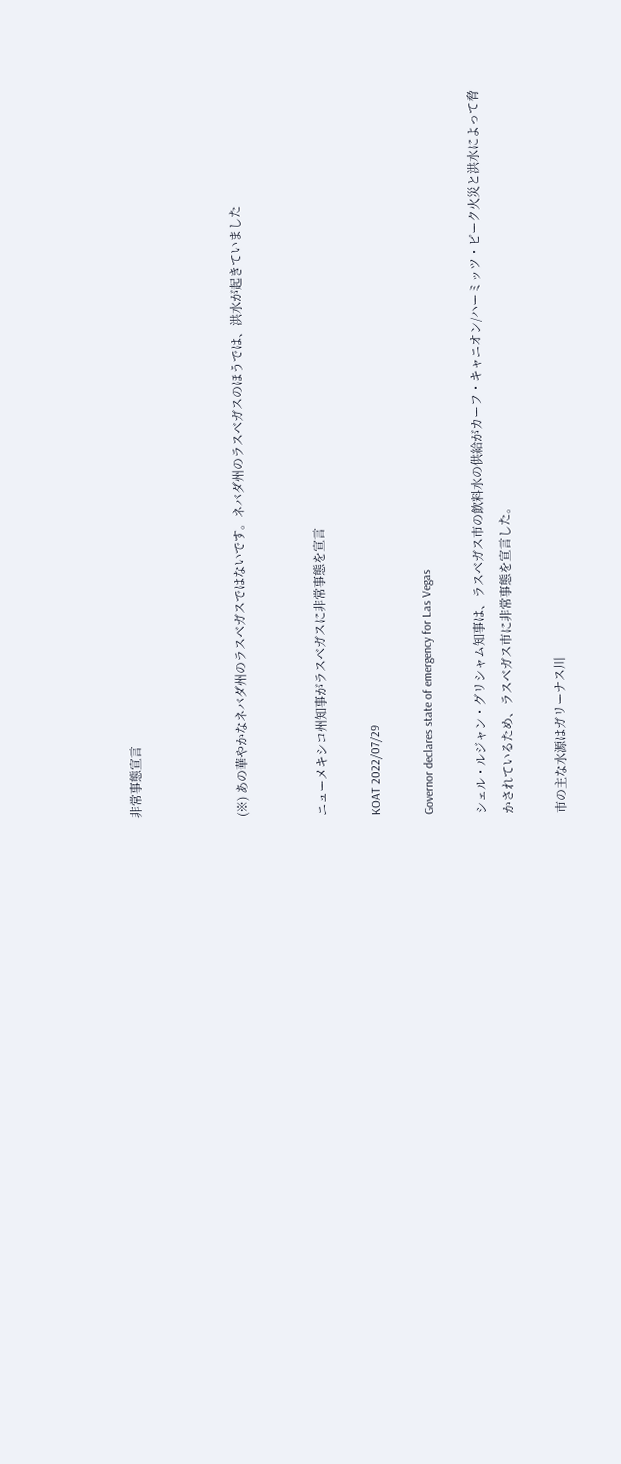非常事態宣言



(※) あの華やかなネバダ州のラスベガスではないです。ネバダ州のラスベガスのほうでは、洪水が起きていました


ニューメキシコ州知事がラスベガスに非常事態を宣言

KOAT 2022/07/29

Governor declares state of emergency for Las Vegas

シェル・ルジャン・グリシャム知事は、ラスベガス市の飲料水の供給がカーフ・キャニオン/ハーミッツ・ピーク火災と洪水によって脅かされているため、ラスベガス市に非常事態を宣言した。

市の主な水源はガリーナス川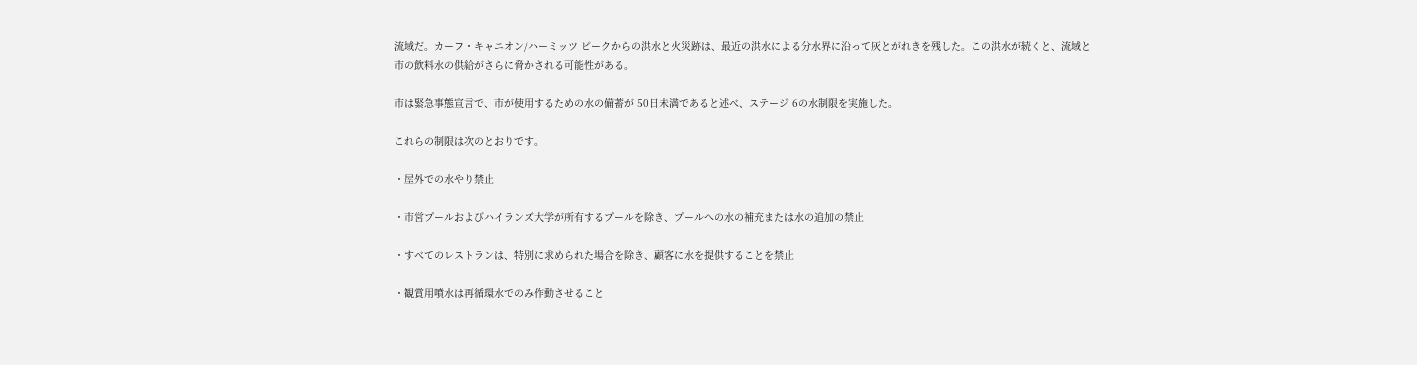流域だ。カーフ・キャニオン/ハーミッツ ピークからの洪水と火災跡は、最近の洪水による分水界に沿って灰とがれきを残した。この洪水が続くと、流域と市の飲料水の供給がさらに脅かされる可能性がある。

市は緊急事態宣言で、市が使用するための水の備蓄が 50日未満であると述べ、ステージ 6の水制限を実施した。

これらの制限は次のとおりです。

・屋外での水やり禁止

・市営プールおよびハイランズ大学が所有するプールを除き、プールへの水の補充または水の追加の禁止

・すべてのレストランは、特別に求められた場合を除き、顧客に水を提供することを禁止

・観賞用噴水は再循環水でのみ作動させること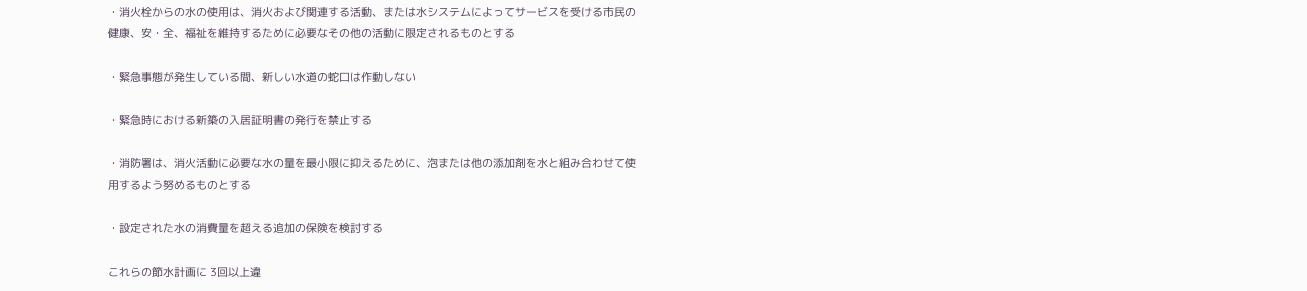・消火栓からの水の使用は、消火および関連する活動、または水システムによってサービスを受ける市民の健康、安・全、福祉を維持するために必要なその他の活動に限定されるものとする

・緊急事態が発生している間、新しい水道の蛇口は作動しない

・緊急時における新築の入居証明書の発行を禁止する

・消防署は、消火活動に必要な水の量を最小限に抑えるために、泡または他の添加剤を水と組み合わせて使用するよう努めるものとする

・設定された水の消費量を超える追加の保険を検討する

これらの節水計画に 3回以上違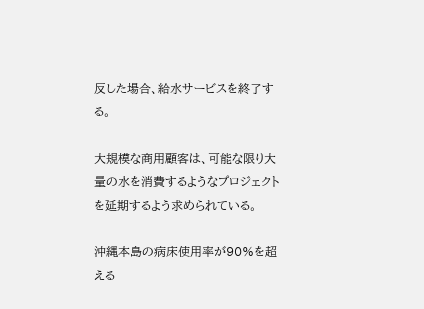反した場合、給水サービスを終了する。

大規模な商用顧客は、可能な限り大量の水を消費するようなプロジェクトを延期するよう求められている。

沖縄本島の病床使用率が90%を超える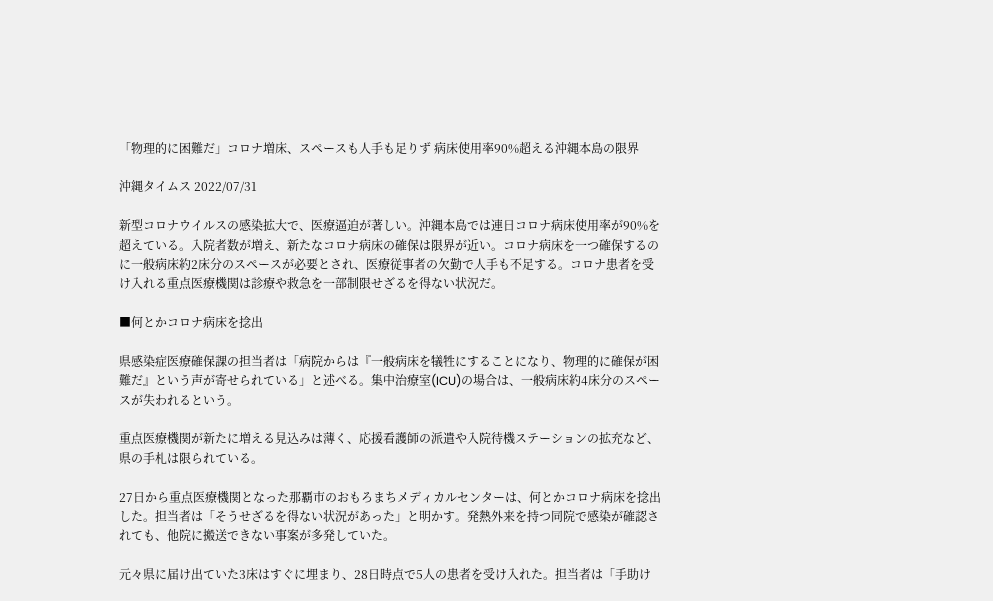「物理的に困難だ」コロナ増床、スペースも人手も足りず 病床使用率90%超える沖縄本島の限界

沖縄タイムス 2022/07/31

新型コロナウイルスの感染拡大で、医療逼迫が著しい。沖縄本島では連日コロナ病床使用率が90%を超えている。入院者数が増え、新たなコロナ病床の確保は限界が近い。コロナ病床を一つ確保するのに一般病床約2床分のスペースが必要とされ、医療従事者の欠勤で人手も不足する。コロナ患者を受け入れる重点医療機関は診療や救急を一部制限せざるを得ない状況だ。

■何とかコロナ病床を捻出

県感染症医療確保課の担当者は「病院からは『一般病床を犠牲にすることになり、物理的に確保が困難だ』という声が寄せられている」と述べる。集中治療室(ICU)の場合は、一般病床約4床分のスペースが失われるという。

重点医療機関が新たに増える見込みは薄く、応援看護師の派遣や入院待機ステーションの拡充など、県の手札は限られている。

27日から重点医療機関となった那覇市のおもろまちメディカルセンターは、何とかコロナ病床を捻出した。担当者は「そうせざるを得ない状況があった」と明かす。発熱外来を持つ同院で感染が確認されても、他院に搬送できない事案が多発していた。

元々県に届け出ていた3床はすぐに埋まり、28日時点で5人の患者を受け入れた。担当者は「手助け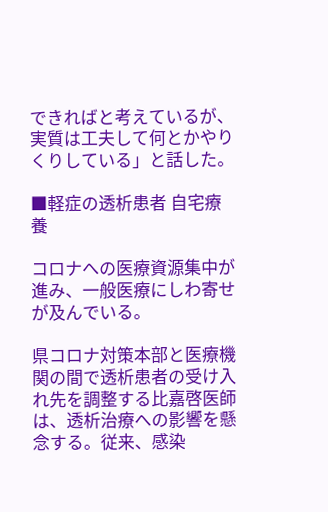できればと考えているが、実質は工夫して何とかやりくりしている」と話した。

■軽症の透析患者 自宅療養

コロナへの医療資源集中が進み、一般医療にしわ寄せが及んでいる。

県コロナ対策本部と医療機関の間で透析患者の受け入れ先を調整する比嘉啓医師は、透析治療への影響を懸念する。従来、感染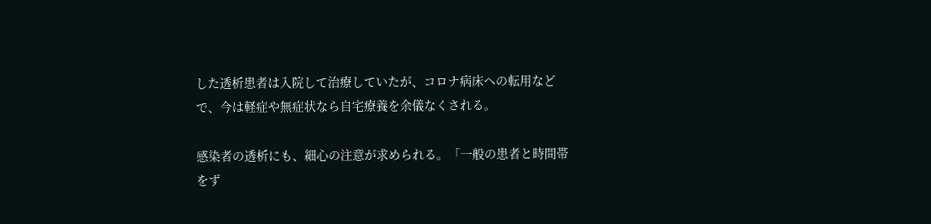した透析患者は入院して治療していたが、コロナ病床への転用などで、今は軽症や無症状なら自宅療養を余儀なくされる。

感染者の透析にも、細心の注意が求められる。「一般の患者と時間帯をず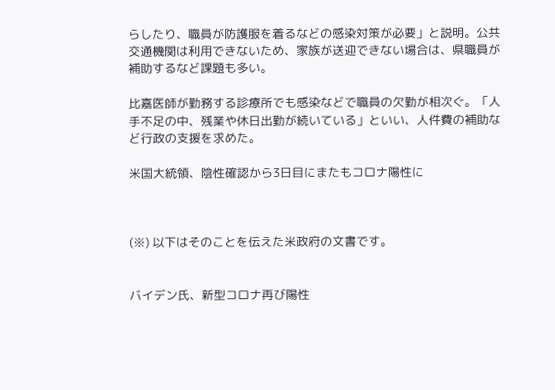らしたり、職員が防護服を着るなどの感染対策が必要」と説明。公共交通機関は利用できないため、家族が送迎できない場合は、県職員が補助するなど課題も多い。

比嘉医師が勤務する診療所でも感染などで職員の欠勤が相次ぐ。「人手不足の中、残業や休日出勤が続いている」といい、人件費の補助など行政の支援を求めた。

米国大統領、陰性確認から3日目にまたもコロナ陽性に



(※) 以下はそのことを伝えた米政府の文書です。


バイデン氏、新型コロナ再び陽性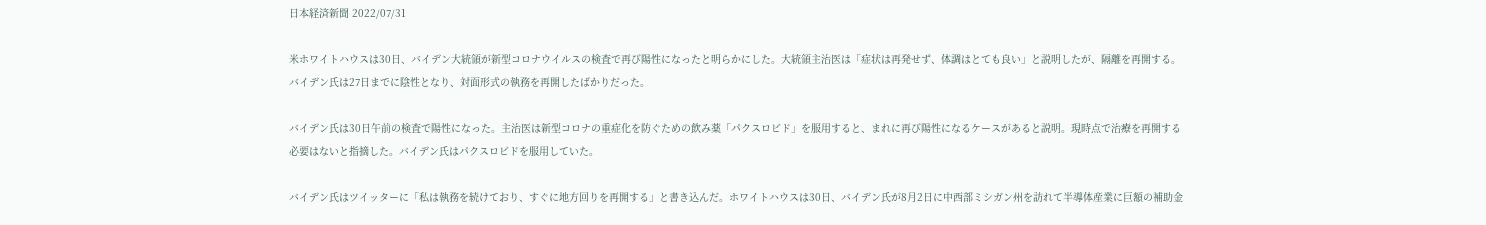日本経済新聞 2022/07/31

米ホワイトハウスは30日、バイデン大統領が新型コロナウイルスの検査で再び陽性になったと明らかにした。大統領主治医は「症状は再発せず、体調はとても良い」と説明したが、隔離を再開する。バイデン氏は27日までに陰性となり、対面形式の執務を再開したばかりだった。

バイデン氏は30日午前の検査で陽性になった。主治医は新型コロナの重症化を防ぐための飲み薬「パクスロビド」を服用すると、まれに再び陽性になるケースがあると説明。現時点で治療を再開する必要はないと指摘した。バイデン氏はパクスロビドを服用していた。

バイデン氏はツイッターに「私は執務を続けており、すぐに地方回りを再開する」と書き込んだ。ホワイトハウスは30日、バイデン氏が8月2日に中西部ミシガン州を訪れて半導体産業に巨額の補助金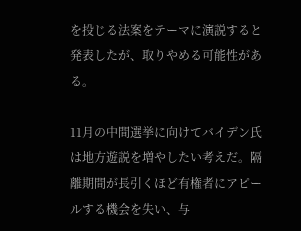を投じる法案をテーマに演説すると発表したが、取りやめる可能性がある。

11月の中間選挙に向けてバイデン氏は地方遊説を増やしたい考えだ。隔離期間が長引くほど有権者にアピールする機会を失い、与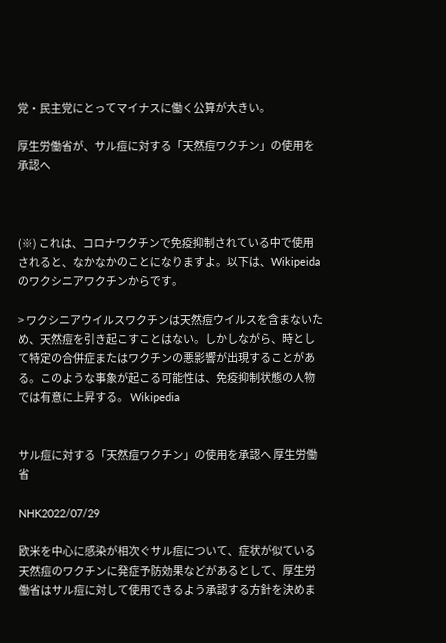党・民主党にとってマイナスに働く公算が大きい。

厚生労働省が、サル痘に対する「天然痘ワクチン」の使用を承認へ



(※) これは、コロナワクチンで免疫抑制されている中で使用されると、なかなかのことになりますよ。以下は、Wikipeida のワクシニアワクチンからです。

> ワクシニアウイルスワクチンは天然痘ウイルスを含まないため、天然痘を引き起こすことはない。しかしながら、時として特定の合併症またはワクチンの悪影響が出現することがある。このような事象が起こる可能性は、免疫抑制状態の人物では有意に上昇する。 Wikipedia


サル痘に対する「天然痘ワクチン」の使用を承認へ 厚生労働省

NHK2022/07/29

欧米を中心に感染が相次ぐサル痘について、症状が似ている天然痘のワクチンに発症予防効果などがあるとして、厚生労働省はサル痘に対して使用できるよう承認する方針を決めま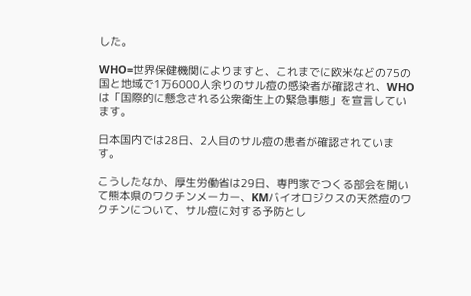した。

WHO=世界保健機関によりますと、これまでに欧米などの75の国と地域で1万6000人余りのサル痘の感染者が確認され、WHOは「国際的に懸念される公衆衛生上の緊急事態」を宣言しています。

日本国内では28日、2人目のサル痘の患者が確認されています。

こうしたなか、厚生労働省は29日、専門家でつくる部会を開いて熊本県のワクチンメーカー、KMバイオロジクスの天然痘のワクチンについて、サル痘に対する予防とし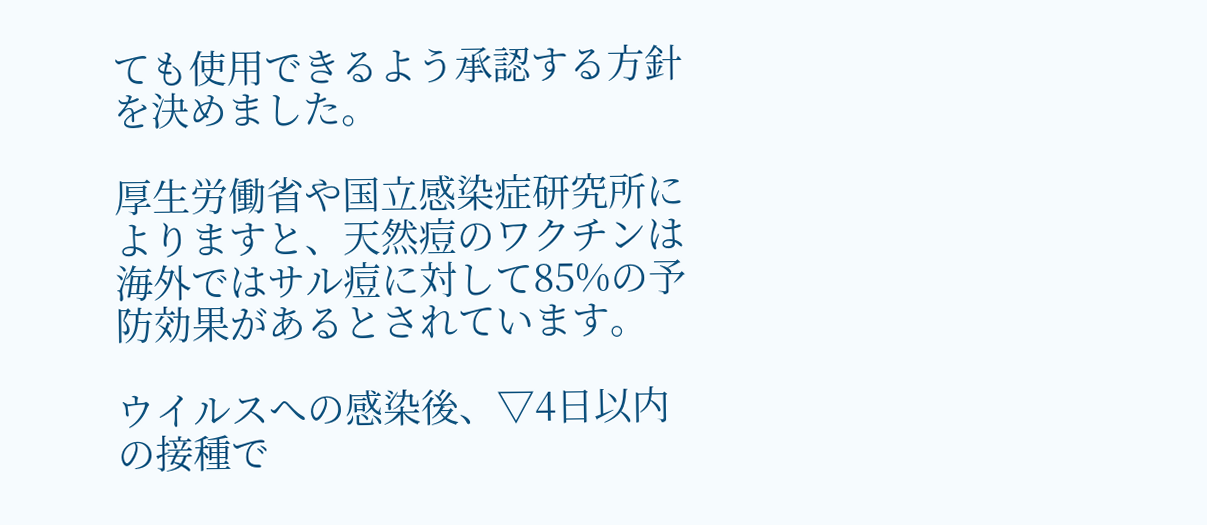ても使用できるよう承認する方針を決めました。

厚生労働省や国立感染症研究所によりますと、天然痘のワクチンは海外ではサル痘に対して85%の予防効果があるとされています。

ウイルスへの感染後、▽4日以内の接種で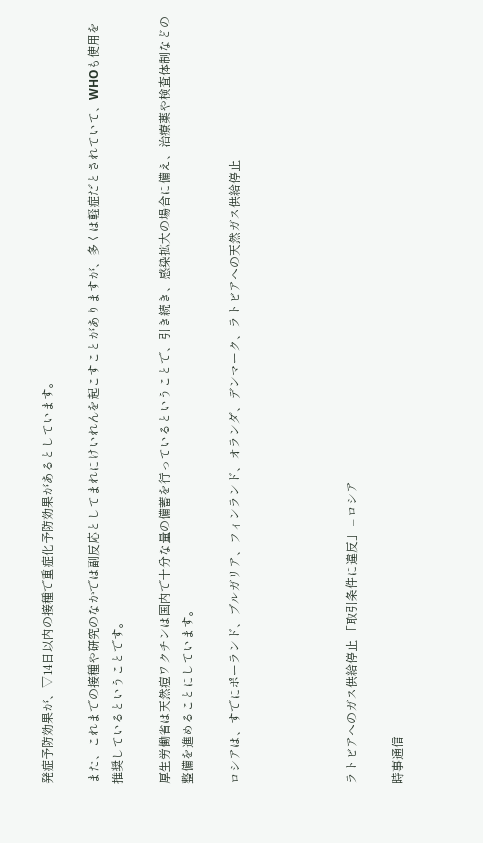発症予防効果が、▽14日以内の接種で重症化予防効果があるとしています。

また、これまでの接種や研究のなかでは副反応としてまれにけいれんを起こすことがありますが、多くは軽症だとされていて、WHOも使用を推奨しているということです。

厚生労働省は天然痘ワクチンは国内で十分な量の備蓄を行っているということで、引き続き、感染拡大の場合に備え、治療薬や検査体制などの整備を進めることにしています。

ロシアは、すでにポーランド、ブルガリア、フィンランド、オランダ、デンマーク、ラトビアへの天然ガス供給停止




ラトビアへのガス供給停止 「取引条件に違反」 – ロシア

時事通信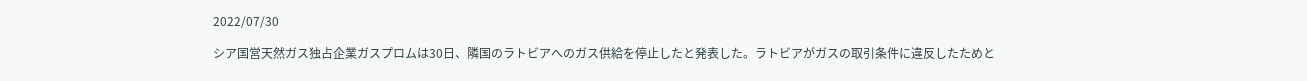2022/07/30

シア国営天然ガス独占企業ガスプロムは30日、隣国のラトビアへのガス供給を停止したと発表した。ラトビアがガスの取引条件に違反したためと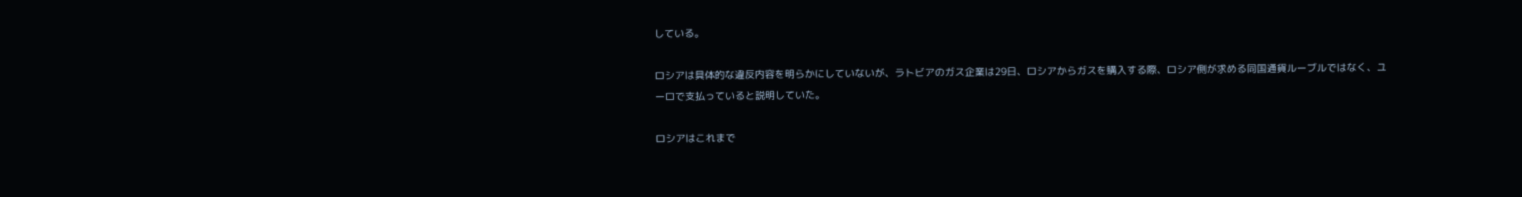している。

ロシアは具体的な違反内容を明らかにしていないが、ラトビアのガス企業は29日、ロシアからガスを購入する際、ロシア側が求める同国通貨ルーブルではなく、ユーロで支払っていると説明していた。

ロシアはこれまで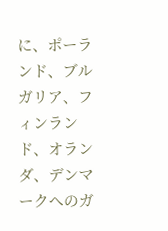に、ポーランド、ブルガリア、フィンランド、オランダ、デンマークへのガ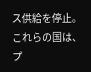ス供給を停止。これらの国は、プ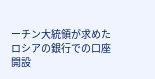ーチン大統領が求めたロシアの銀行での口座開設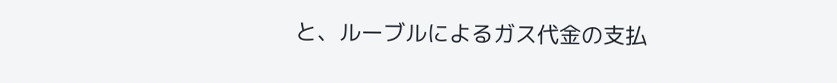と、ルーブルによるガス代金の支払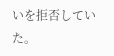いを拒否していた。